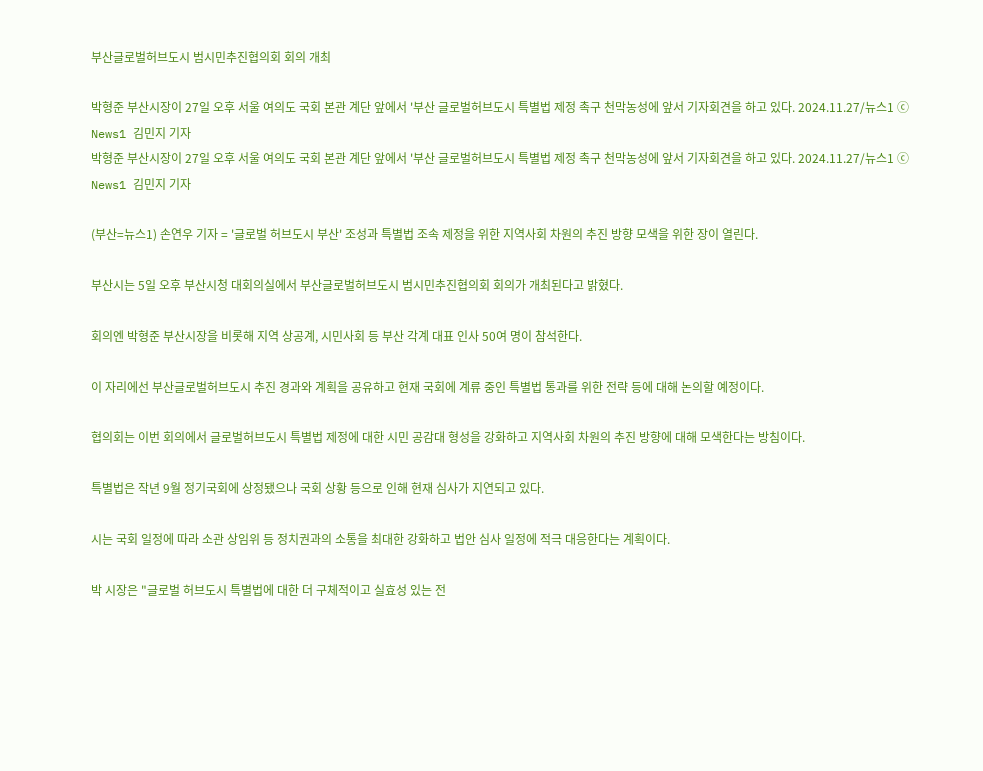부산글로벌허브도시 범시민추진협의회 회의 개최

박형준 부산시장이 27일 오후 서울 여의도 국회 본관 계단 앞에서 '부산 글로벌허브도시 특별법 제정 촉구 천막농성에 앞서 기자회견을 하고 있다. 2024.11.27/뉴스1 ⓒ News1 김민지 기자
박형준 부산시장이 27일 오후 서울 여의도 국회 본관 계단 앞에서 '부산 글로벌허브도시 특별법 제정 촉구 천막농성에 앞서 기자회견을 하고 있다. 2024.11.27/뉴스1 ⓒ News1 김민지 기자

(부산=뉴스1) 손연우 기자 = '글로벌 허브도시 부산' 조성과 특별법 조속 제정을 위한 지역사회 차원의 추진 방향 모색을 위한 장이 열린다.

부산시는 5일 오후 부산시청 대회의실에서 부산글로벌허브도시 범시민추진협의회 회의가 개최된다고 밝혔다.

회의엔 박형준 부산시장을 비롯해 지역 상공계, 시민사회 등 부산 각계 대표 인사 50여 명이 참석한다.

이 자리에선 부산글로벌허브도시 추진 경과와 계획을 공유하고 현재 국회에 계류 중인 특별법 통과를 위한 전략 등에 대해 논의할 예정이다.

협의회는 이번 회의에서 글로벌허브도시 특별법 제정에 대한 시민 공감대 형성을 강화하고 지역사회 차원의 추진 방향에 대해 모색한다는 방침이다.

특별법은 작년 9월 정기국회에 상정됐으나 국회 상황 등으로 인해 현재 심사가 지연되고 있다.

시는 국회 일정에 따라 소관 상임위 등 정치권과의 소통을 최대한 강화하고 법안 심사 일정에 적극 대응한다는 계획이다.

박 시장은 "글로벌 허브도시 특별법에 대한 더 구체적이고 실효성 있는 전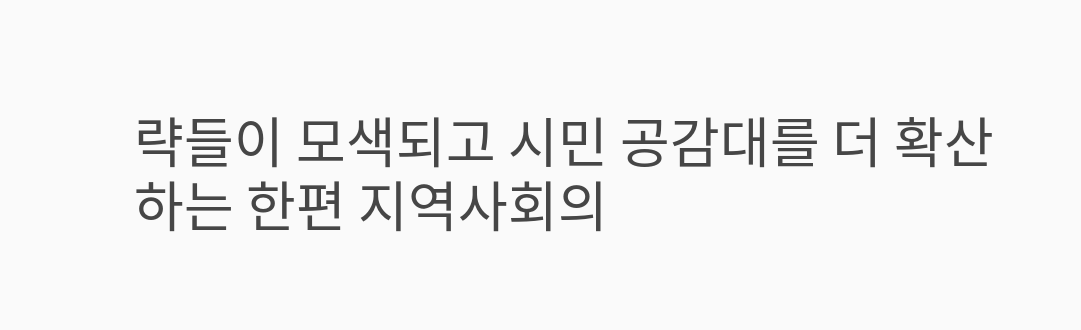략들이 모색되고 시민 공감대를 더 확산하는 한편 지역사회의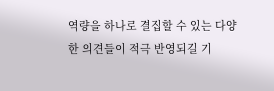역량을 하나로 결집할 수 있는 다양한 의견들이 적극 반영되길 기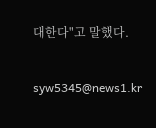대한다"고 말했다.

syw5345@news1.kr